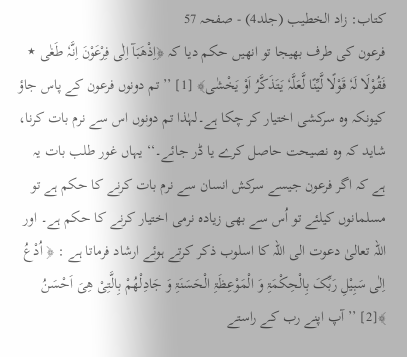کتاب: زاد الخطیب (جلد4) - صفحہ 57
فرعون کی طرف بھیجا تو انھیں حکم دیا کہ ﴿اِذْھَبَآ اِلٰی فِرْعَوْنَ اِنَّہٗ طَغٰی ٭ فَقُوْلَا لَہٗ قَوْلًا لَّیِّنًا لَّعَلَّہٗ یَتَذَکَّرُ اَوْ یَخْشٰی﴾ [1] ’’ تم دونوں فرعون کے پاس جاؤ کیونکہ وہ سرکشی اختیار کر چکا ہے۔لہٰذا تم دونوں اس سے نرم بات کرنا، شاید کہ وہ نصیحت حاصل کرے یا ڈر جائے۔‘‘ یہاں غور طلب بات یہ ہے کہ اگر فرعون جیسے سرکش انسان سے نرم بات کرنے کا حکم ہے تو مسلمانوں کیلئے تو اُس سے بھی زیادہ نرمی اختیار کرنے کا حکم ہے۔ اور اللہ تعالیٰ دعوت الی اللہ کا اسلوب ذکر کرتے ہوئے ارشاد فرماتا ہے : ﴿ اُدْعُ اِلٰی سَبِیْلِ رَبِّکَ بِالْحِکْمَۃِ وَ الْمَوْعِظَۃِ الْحَسَنَۃِ وَ جَادِلْھُمْ بِالَّتِیْ ھِیَ اَحْسَنُ ﴾[2] ’’ آپ اپنے رب کے راستے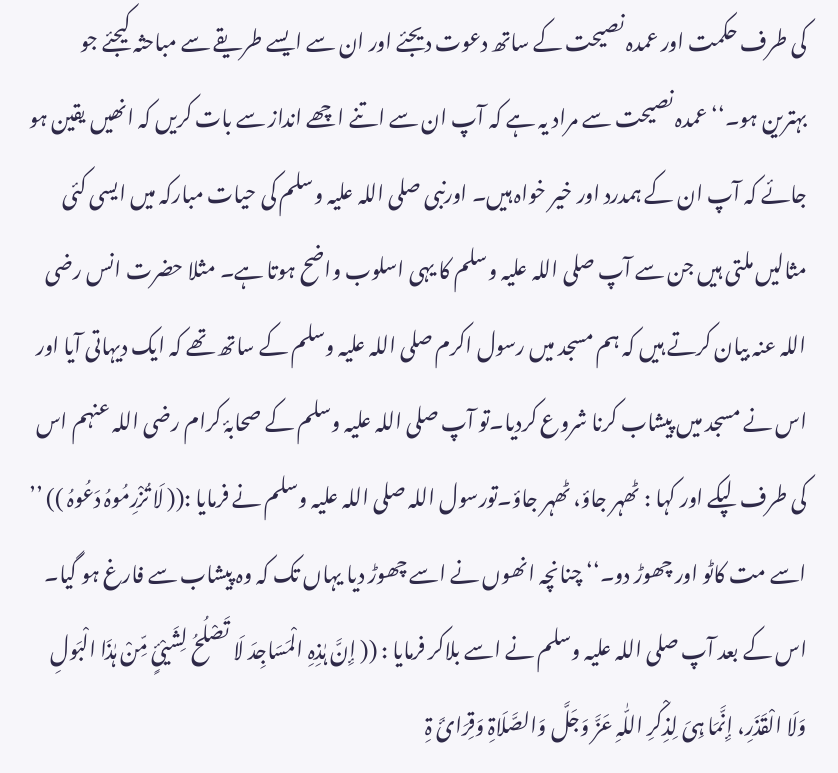کی طرف حکمت اور عمدہ نصیحت کے ساتھ دعوت دیجئے اور ان سے ایسے طریقے سے مباحثہ کیجئے جو بہترین ہو۔‘‘ عمدہ نصیحت سے مراد یہ ہے کہ آپ ان سے اتنے اچھے انداز سے بات کریں کہ انھیں یقین ہو جائے کہ آپ ان کے ہمدرد اور خیر خواہ ہیں۔ اورنبی صلی اللہ علیہ وسلم کی حیات مبارکہ میں ایسی کئی مثالیں ملتی ہیں جن سے آپ صلی اللہ علیہ وسلم کا یہی اسلوب واضح ہوتا ہے۔ مثلا حضرت انس رضی اللہ عنہ بیان کرتے ہیں کہ ہم مسجد میں رسول اکرم صلی اللہ علیہ وسلم کے ساتھ تھے کہ ایک دیہاتی آیا اور اس نے مسجد میں پیشاب کرنا شروع کردیا۔تو آپ صلی اللہ علیہ وسلم کے صحابۂ کرام رضی اللہ عنہم اس کی طرف لپکے اور کہا : ٹھہر جاؤ، ٹھہر جاؤ۔تورسول اللہ صلی اللہ علیہ وسلم نے فرمایا :(( لَا تُزْرِمُوہُ دَعُوہُ )) ’’ اسے مت کاٹو اور چھوڑ دو۔‘‘ چنانچہ انھوں نے اسے چھوڑ دیا یہاں تک کہ وہ پیشاب سے فارغ ہو گیا۔ اس کے بعد آپ صلی اللہ علیہ وسلم نے اسے بلاکر فرمایا : (( إِنَّ ہٰذِہِ الْمَسَاجِدَ لَا تَصْلُحُ لِشَیْیٍٔ مِّنْ ہٰذَا الْبَولِ وَلَا الْقَذَرِ، إِنَّمَا ہِیَ لِذِکْرِ اللّٰہِ عَزَّ وَجَلَّ وَالصَّلَاۃِ وَقِرَائَ ۃِ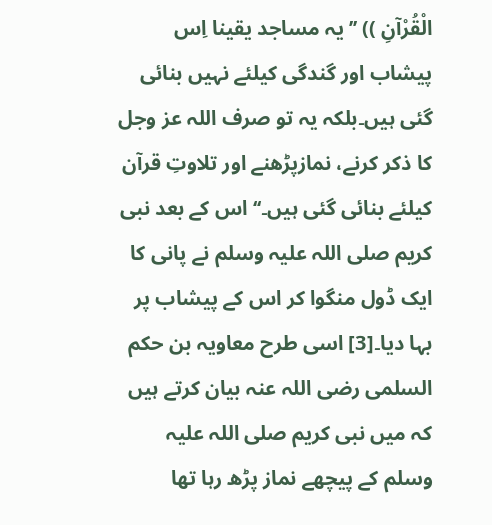الْقُرْآنِ )) ’’ یہ مساجد یقینا اِس پیشاب اور گندگی کیلئے نہیں بنائی گئی ہیں۔بلکہ یہ تو صرف اللہ عز وجل کا ذکر کرنے، نمازپڑھنے اور تلاوتِ قرآن کیلئے بنائی گئی ہیں۔‘‘ اس کے بعد نبی کریم صلی اللہ علیہ وسلم نے پانی کا ایک ڈول منگوا کر اس کے پیشاب پر بہا دیا۔[3] اسی طرح معاویہ بن حکم السلمی رضی اللہ عنہ بیان کرتے ہیں کہ میں نبی کریم صلی اللہ علیہ وسلم کے پیچھے نماز پڑھ رہا تھا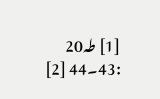[1] طہ20 :43۔44 [2]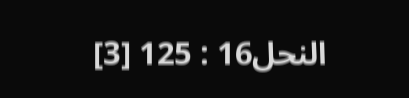النحل16 : 125 [3]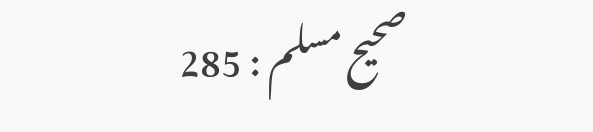صحیح مسلم : 285